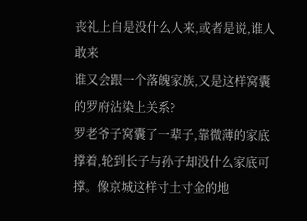丧礼上自是没什么人来,或者是说,谁人敢来
谁又会跟一个落魄家族,又是这样窝囊的罗府沾染上关系?
罗老爷子窝囊了一辈子,靠微薄的家底撑着,轮到长子与孙子却没什么家底可撑。像京城这样寸土寸金的地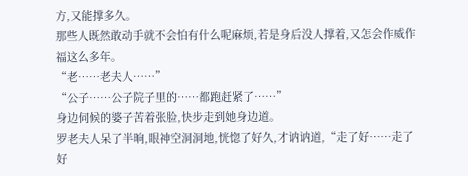方,又能撑多久。
那些人既然敢动手就不会怕有什么呢麻烦,若是身后没人撑着,又怎会作威作福这么多年。
“老……老夫人……”
“公子……公子院子里的……都跑赶紧了……”
身边伺候的婆子苦着张脸,快步走到她身边道。
罗老夫人呆了半晌,眼神空洞洞地,恍惚了好久,才讷讷道,“走了好……走了好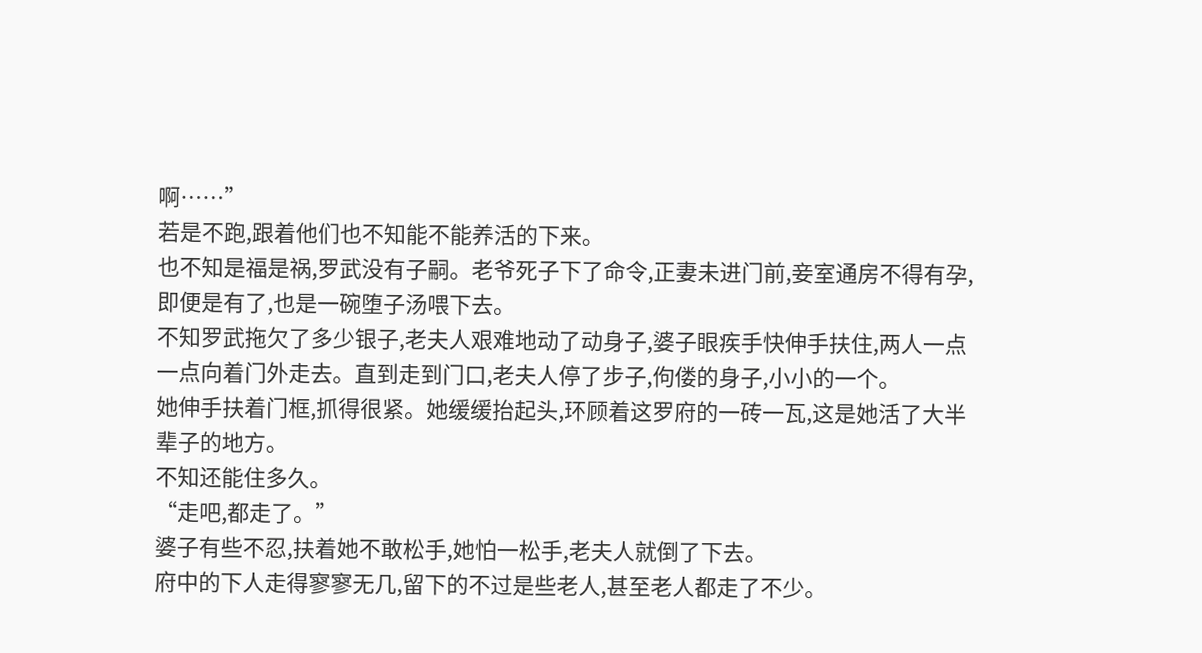啊……”
若是不跑,跟着他们也不知能不能养活的下来。
也不知是福是祸,罗武没有子嗣。老爷死子下了命令,正妻未进门前,妾室通房不得有孕,即便是有了,也是一碗堕子汤喂下去。
不知罗武拖欠了多少银子,老夫人艰难地动了动身子,婆子眼疾手快伸手扶住,两人一点一点向着门外走去。直到走到门口,老夫人停了步子,佝偻的身子,小小的一个。
她伸手扶着门框,抓得很紧。她缓缓抬起头,环顾着这罗府的一砖一瓦,这是她活了大半辈子的地方。
不知还能住多久。
“走吧,都走了。”
婆子有些不忍,扶着她不敢松手,她怕一松手,老夫人就倒了下去。
府中的下人走得寥寥无几,留下的不过是些老人,甚至老人都走了不少。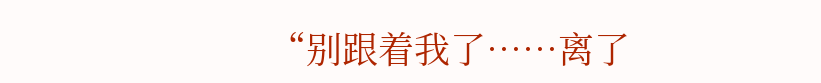“别跟着我了……离了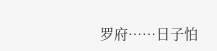罗府……日子怕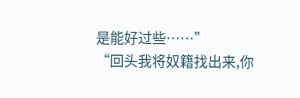是能好过些……”
“回头我将奴籍找出来,你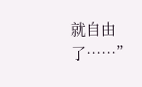就自由了……”